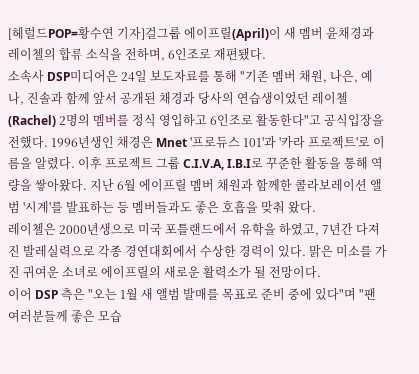[헤럴드POP=황수연 기자]걸그룹 에이프릴(April)이 새 멤버 윤채경과 레이첼의 합류 소식을 전하며, 6인조로 재편됐다.
소속사 DSP미디어은 24일 보도자료를 통해 "기존 멤버 채원, 나은, 예나, 진솔과 함께 앞서 공개된 채경과 당사의 연습생이었던 레이첼(Rachel) 2명의 멤버를 정식 영입하고 6인조로 활동한다"고 공식입장을 전했다. 1996년생인 채경은 Mnet '프로듀스 101'과 '카라 프로젝트'로 이름을 알렸다. 이후 프로젝트 그룹 C.I.V.A, I.B.I로 꾸준한 활동을 통해 역량을 쌓아왔다. 지난 6월 에이프릴 멤버 채원과 함께한 콜라보레이션 앨범 '시계'를 발표하는 등 멤버들과도 좋은 호흡을 맞춰 왔다.
레이첼은 2000년생으로 미국 포틀랜드에서 유학을 하였고, 7년간 다져진 발레실력으로 각종 경연대회에서 수상한 경력이 있다. 맑은 미소를 가진 귀여운 소녀로 에이프릴의 새로운 활력소가 될 전망이다.
이어 DSP 측은 "오는 1월 새 앨범 발매를 목표로 준비 중에 있다"며 "팬 여러분들께 좋은 모습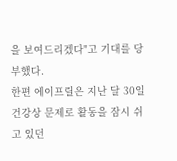을 보여드리겠다"고 기대를 당부했다.
한편 에이프릴은 지난 달 30일 건강상 문제로 활동을 잠시 쉬고 있던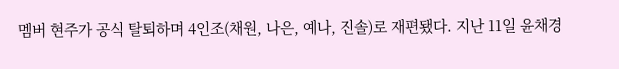멤버 현주가 공식 탈퇴하며 4인조(채원, 나은, 예나, 진솔)로 재편됐다. 지난 11일 윤채경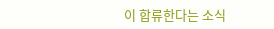이 합류한다는 소식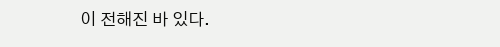이 전해진 바 있다.